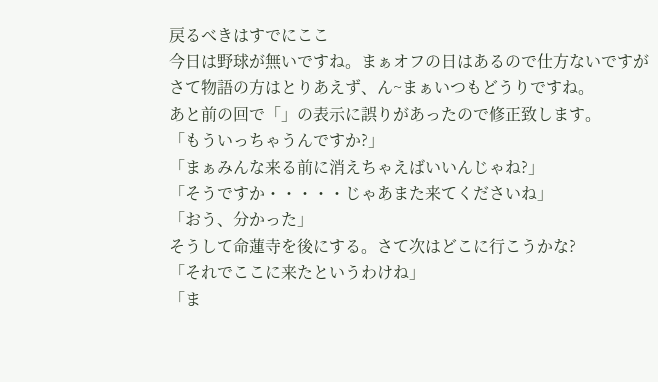戻るべきはすでにここ
今日は野球が無いですね。まぁオフの日はあるので仕方ないですが
さて物語の方はとりあえず、ん~まぁいつもどうりですね。
あと前の回で「」の表示に誤りがあったので修正致します。
「もういっちゃうんですか?」
「まぁみんな来る前に消えちゃえばいいんじゃね?」
「そうですか・・・・・じゃあまた来てくださいね」
「おう、分かった」
そうして命蓮寺を後にする。さて次はどこに行こうかな?
「それでここに来たというわけね」
「ま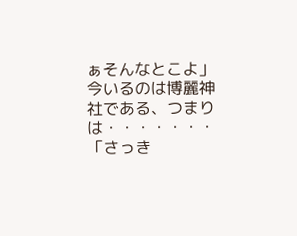ぁそんなとこよ」
今いるのは博麗神社である、つまりは・・・・・・・
「さっき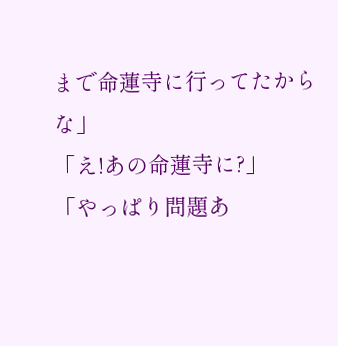まで命蓮寺に行ってたからな」
「え!あの命蓮寺に?」
「やっぱり問題あ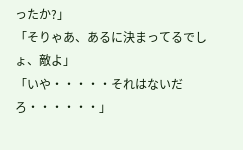ったか?」
「そりゃあ、あるに決まってるでしょ、敵よ」
「いや・・・・・それはないだろ・・・・・・」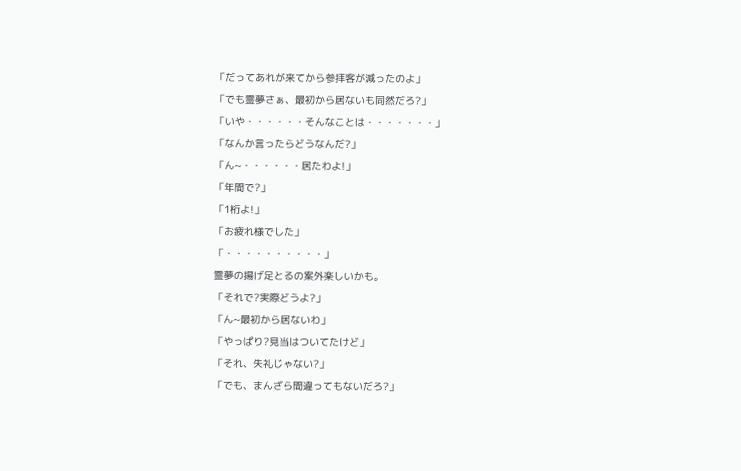「だってあれが来てから参拝客が減ったのよ」
「でも霊夢さぁ、最初から居ないも同然だろ?」
「いや・・・・・・そんなことは・・・・・・・」
「なんか言ったらどうなんだ?」
「ん~・・・・・・居たわよ!」
「年間で?」
「1桁よ!」
「お疲れ様でした」
「・・・・・・・・・・」
霊夢の揚げ足とるの案外楽しいかも。
「それで?実際どうよ?」
「ん~最初から居ないわ」
「やっぱり?見当はついてたけど」
「それ、失礼じゃない?」
「でも、まんざら間違ってもないだろ?」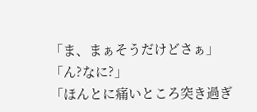「ま、まぁそうだけどさぁ」
「ん?なに?」
「ほんとに痛いところ突き過ぎ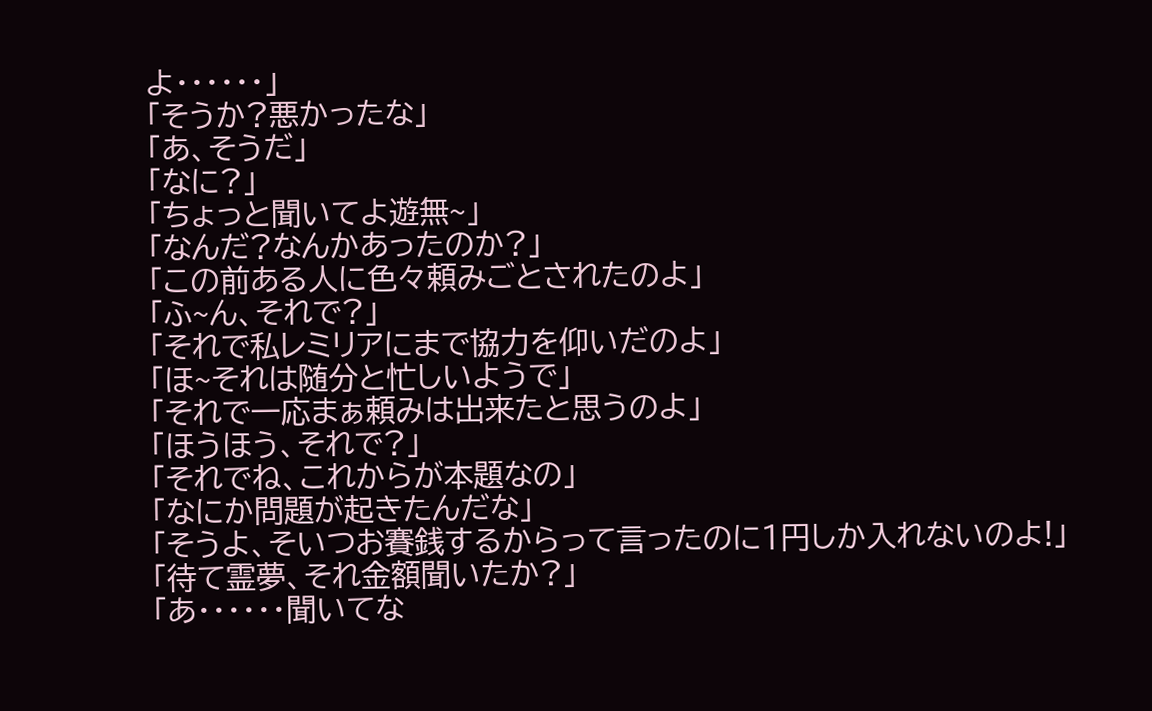よ・・・・・・」
「そうか?悪かったな」
「あ、そうだ」
「なに?」
「ちょっと聞いてよ遊無~」
「なんだ?なんかあったのか?」
「この前ある人に色々頼みごとされたのよ」
「ふ~ん、それで?」
「それで私レミリアにまで協力を仰いだのよ」
「ほ~それは随分と忙しいようで」
「それで一応まぁ頼みは出来たと思うのよ」
「ほうほう、それで?」
「それでね、これからが本題なの」
「なにか問題が起きたんだな」
「そうよ、そいつお賽銭するからって言ったのに1円しか入れないのよ!」
「待て霊夢、それ金額聞いたか?」
「あ・・・・・・聞いてな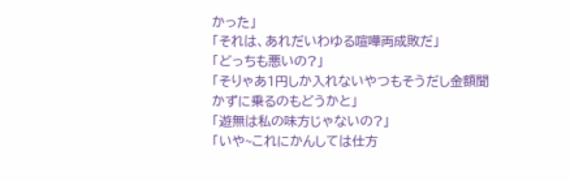かった」
「それは、あれだいわゆる喧嘩両成敗だ」
「どっちも悪いの?」
「そりゃあ1円しか入れないやつもそうだし金額聞かずに乗るのもどうかと」
「遊無は私の味方じゃないの?」
「いや~これにかんしては仕方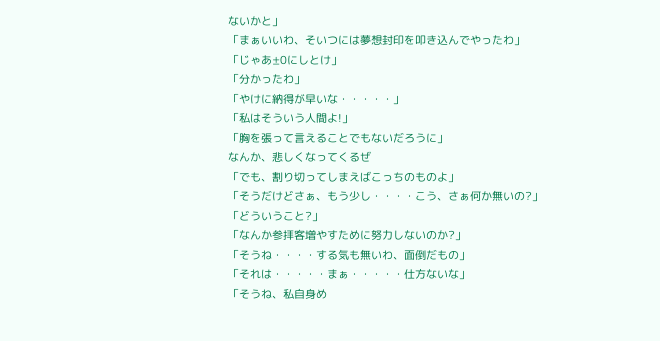ないかと」
「まぁいいわ、そいつには夢想封印を叩き込んでやったわ」
「じゃあ±0にしとけ」
「分かったわ」
「やけに納得が早いな・・・・・」
「私はそういう人間よ!」
「胸を張って言えることでもないだろうに」
なんか、悲しくなってくるぜ
「でも、割り切ってしまえばこっちのものよ」
「そうだけどさぁ、もう少し・・・・こう、さぁ何か無いの?」
「どういうこと?」
「なんか参拝客増やすために努力しないのか?」
「そうね・・・・する気も無いわ、面倒だもの」
「それは・・・・・まぁ・・・・・仕方ないな」
「そうね、私自身め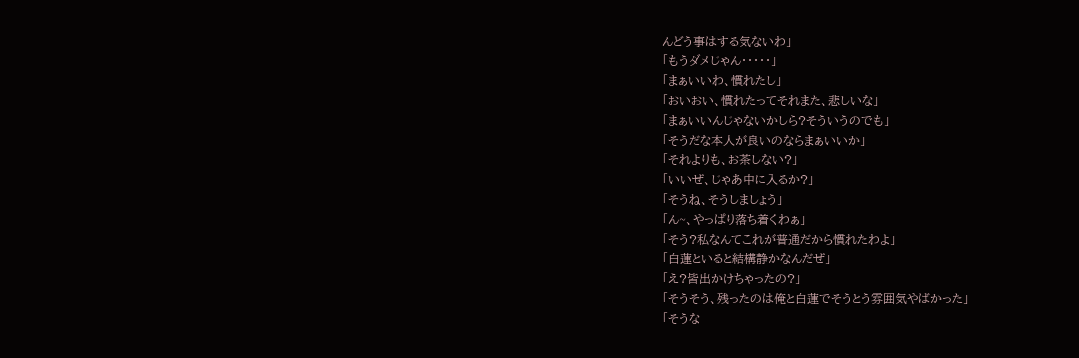んどう事はする気ないわ」
「もうダメじゃん・・・・・」
「まぁいいわ、慣れたし」
「おいおい、慣れたってそれまた、悲しいな」
「まぁいいんじゃないかしら?そういうのでも」
「そうだな本人が良いのならまぁいいか」
「それよりも、お茶しない?」
「いいぜ、じゃあ中に入るか?」
「そうね、そうしましょう」
「ん~、やっぱり落ち着くわぁ」
「そう?私なんてこれが普通だから慣れたわよ」
「白蓮といると結構静かなんだぜ」
「え?皆出かけちゃったの?」
「そうそう、残ったのは俺と白蓮でそうとう雰囲気やばかった」
「そうな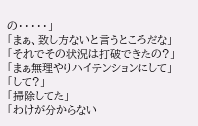の・・・・・」
「まぁ、致し方ないと言うところだな」
「それでその状況は打破できたの?」
「まぁ無理やりハイテンションにして」
「して?」
「掃除してた」
「わけが分からない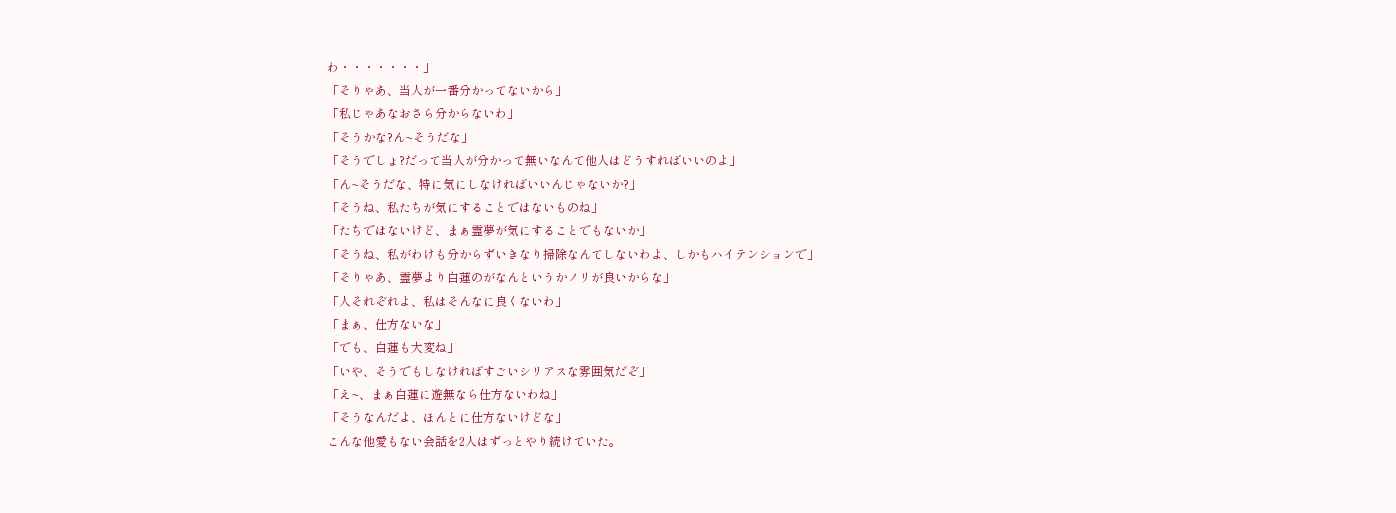わ・・・・・・・」
「そりゃあ、当人が一番分かってないから」
「私じゃあなおさら分からないわ」
「そうかな?ん~そうだな」
「そうでしょ?だって当人が分かって無いなんて他人はどうすればいいのよ」
「ん~そうだな、特に気にしなければいいんじゃないか?」
「そうね、私たちが気にすることではないものね」
「たちではないけど、まぁ霊夢が気にすることでもないか」
「そうね、私がわけも分からずいきなり掃除なんてしないわよ、しかもハイテンションで」
「そりゃあ、霊夢より白蓮のがなんというかノリが良いからな」
「人それぞれよ、私はそんなに良くないわ」
「まぁ、仕方ないな」
「でも、白蓮も大変ね」
「いや、そうでもしなければすごいシリアスな雰囲気だぞ」
「え~、まぁ白蓮に遊無なら仕方ないわね」
「そうなんだよ、ほんとに仕方ないけどな」
こんな他愛もない会話を2人はずっとやり続けていた。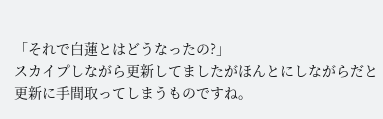「それで白蓮とはどうなったの?」
スカイプしながら更新してましたがほんとにしながらだと
更新に手間取ってしまうものですね。